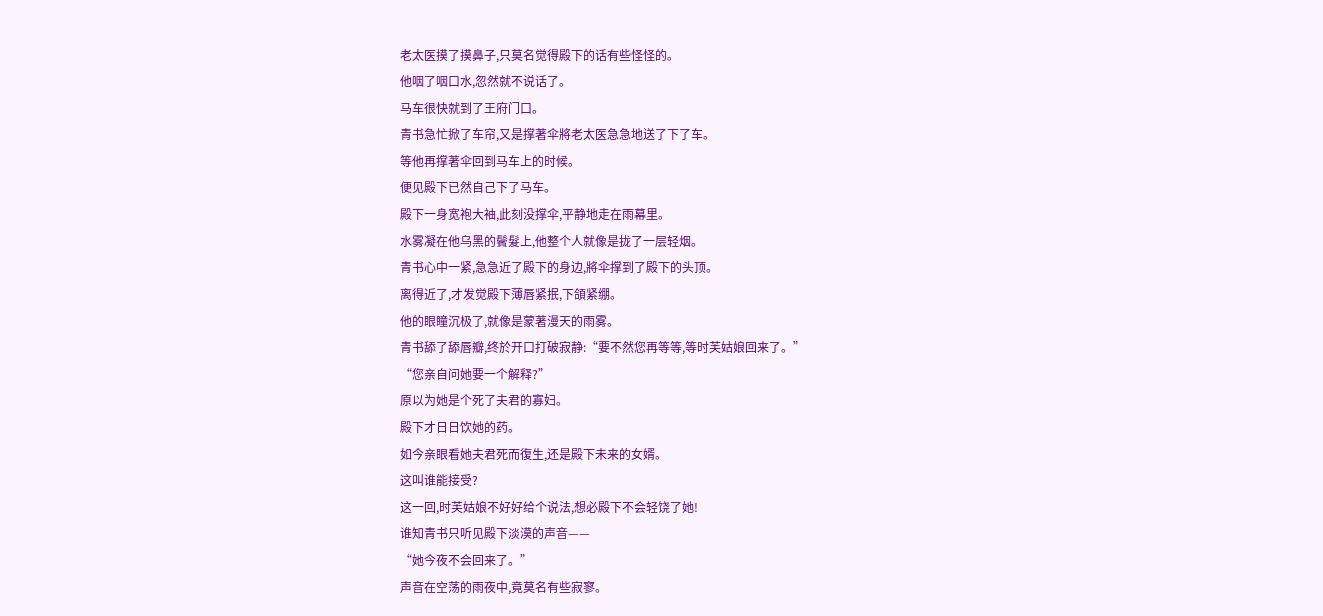老太医摸了摸鼻子,只莫名觉得殿下的话有些怪怪的。
他咽了咽口水,忽然就不说话了。
马车很快就到了王府门口。
青书急忙掀了车帘,又是撑著伞將老太医急急地送了下了车。
等他再撑著伞回到马车上的时候。
便见殿下已然自己下了马车。
殿下一身宽袍大袖,此刻没撑伞,平静地走在雨幕里。
水雾凝在他乌黑的鬢髮上,他整个人就像是拢了一层轻烟。
青书心中一紧,急急近了殿下的身边,將伞撑到了殿下的头顶。
离得近了,才发觉殿下薄唇紧抿,下頜紧绷。
他的眼瞳沉极了,就像是蒙著漫天的雨雾。
青书舔了舔唇瓣,终於开口打破寂静:“要不然您再等等,等时芙姑娘回来了。”
“您亲自问她要一个解释?”
原以为她是个死了夫君的寡妇。
殿下才日日饮她的药。
如今亲眼看她夫君死而復生,还是殿下未来的女婿。
这叫谁能接受?
这一回,时芙姑娘不好好给个说法,想必殿下不会轻饶了她!
谁知青书只听见殿下淡漠的声音——
“她今夜不会回来了。”
声音在空荡的雨夜中,竟莫名有些寂寥。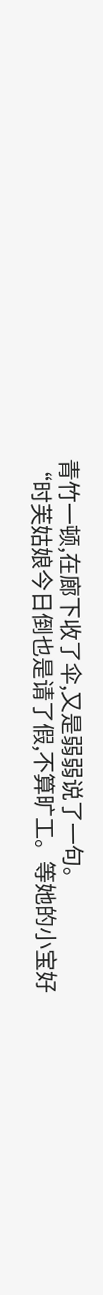青竹一顿,在廊下收了伞,又是弱弱说了一句。
“时芙姑娘今日倒也是请了假,不算旷工。等她的小宝好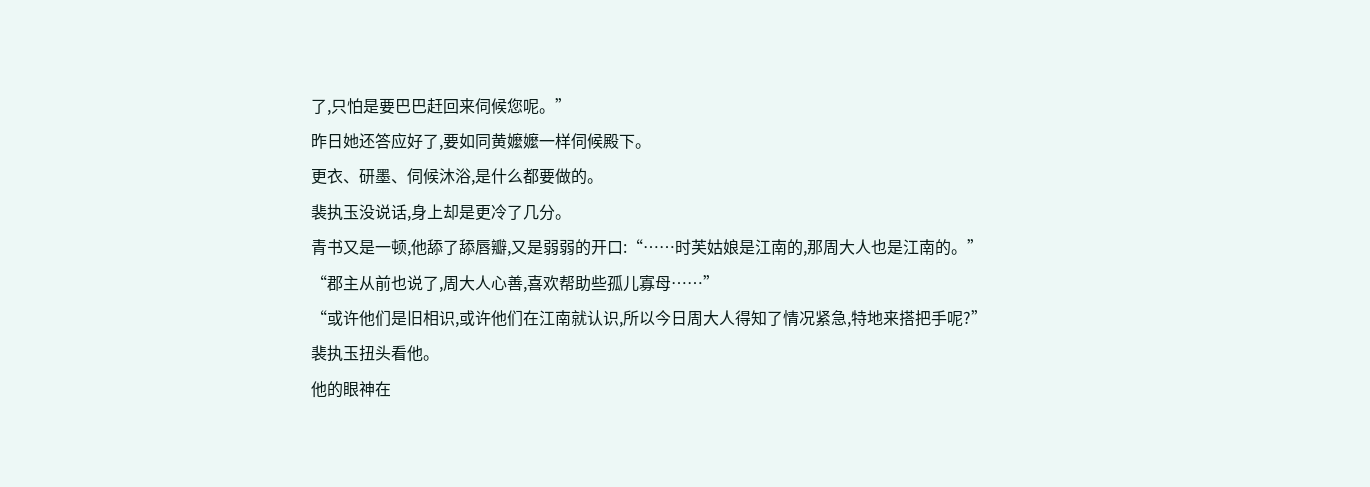了,只怕是要巴巴赶回来伺候您呢。”
昨日她还答应好了,要如同黄嬤嬤一样伺候殿下。
更衣、研墨、伺候沐浴,是什么都要做的。
裴执玉没说话,身上却是更冷了几分。
青书又是一顿,他舔了舔唇瓣,又是弱弱的开口:“……时芙姑娘是江南的,那周大人也是江南的。”
“郡主从前也说了,周大人心善,喜欢帮助些孤儿寡母……”
“或许他们是旧相识,或许他们在江南就认识,所以今日周大人得知了情况紧急,特地来搭把手呢?”
裴执玉扭头看他。
他的眼神在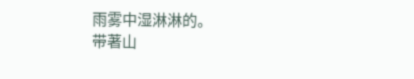雨雾中湿淋淋的。
带著山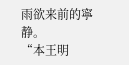雨欲来前的寧静。
“本王明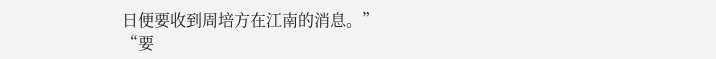日便要收到周培方在江南的消息。”
“要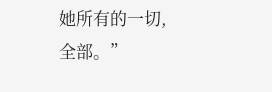她所有的一切,全部。”